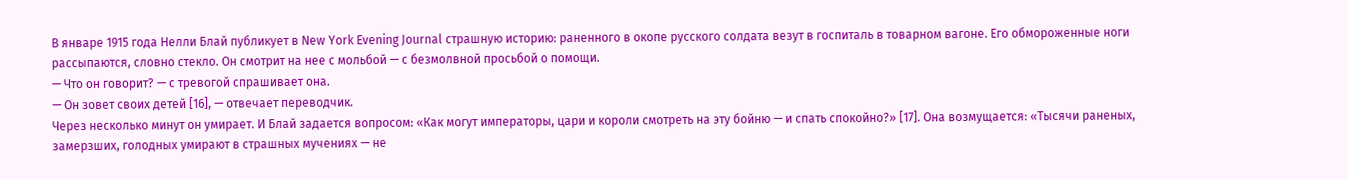В январе 1915 года Нелли Блай публикует в New York Evening Journal страшную историю: раненного в окопе русского солдата везут в госпиталь в товарном вагоне. Его обмороженные ноги рассыпаются, словно стекло. Он смотрит на нее с мольбой — с безмолвной просьбой о помощи.
— Что он говорит? — с тревогой спрашивает она.
— Он зовет своих детей [16], — отвечает переводчик.
Через несколько минут он умирает. И Блай задается вопросом: «Как могут императоры, цари и короли смотреть на эту бойню — и спать спокойно?» [17]. Она возмущается: «Тысячи раненых, замерзших, голодных умирают в страшных мучениях — не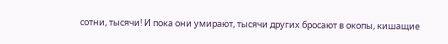сотни, тысячи! И пока они умирают, тысячи других бросают в окопы, кишащие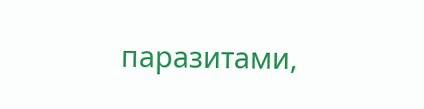паразитами,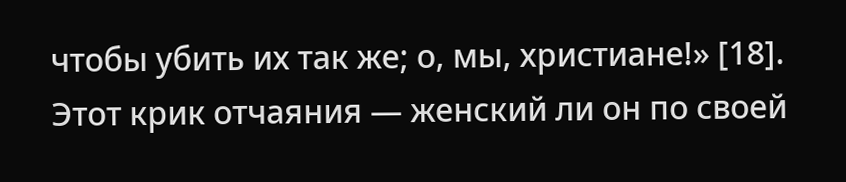чтобы убить их так же; о, мы, христиане!» [18]. Этот крик отчаяния — женский ли он по своей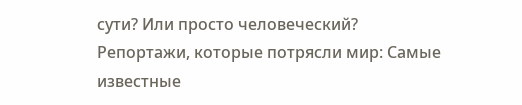сути? Или просто человеческий?
Репортажи, которые потрясли мир: Самые известные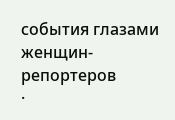события глазами женщин-репортеров
·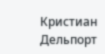Кристиан Дельпорт